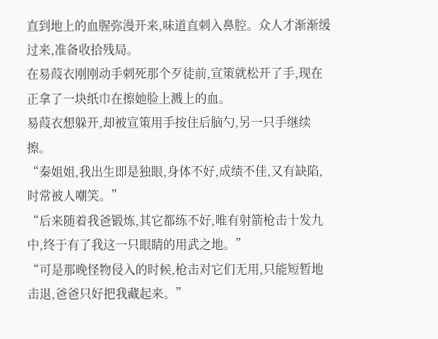直到地上的血腥弥漫开来,味道直刺入鼻腔。众人才渐渐缓过来,准备收拾残局。
在易葭衣刚刚动手刺死那个歹徒前,宣策就松开了手,现在正拿了一块纸巾在擦她脸上溅上的血。
易葭衣想躲开,却被宣策用手按住后脑勺,另一只手继续擦。
“秦姐姐,我出生即是独眼,身体不好,成绩不佳,又有缺陷,时常被人嘲笑。”
“后来随着我爸锻炼,其它都练不好,唯有射箭枪击十发九中,终于有了我这一只眼睛的用武之地。”
“可是那晚怪物侵入的时候,枪击对它们无用,只能短暂地击退,爸爸只好把我藏起来。”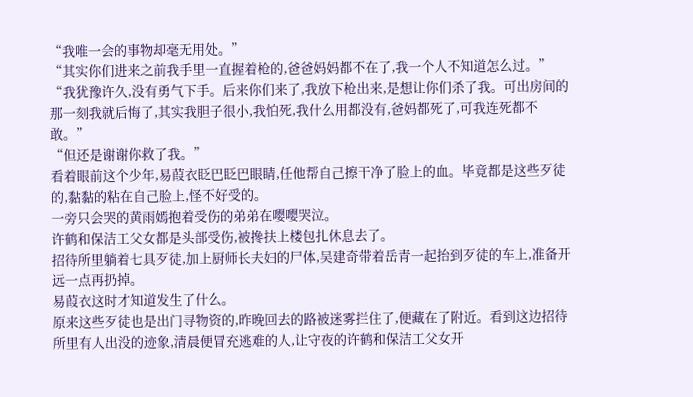“我唯一会的事物却毫无用处。”
“其实你们进来之前我手里一直握着枪的,爸爸妈妈都不在了,我一个人不知道怎么过。”
“我犹豫许久,没有勇气下手。后来你们来了,我放下枪出来,是想让你们杀了我。可出房间的那一刻我就后悔了,其实我胆子很小,我怕死,我什么用都没有,爸妈都死了,可我连死都不敢。”
“但还是谢谢你救了我。”
看着眼前这个少年,易葭衣眨巴眨巴眼睛,任他帮自己擦干净了脸上的血。毕竟都是这些歹徒的,黏黏的粘在自己脸上,怪不好受的。
一旁只会哭的黄雨嫣抱着受伤的弟弟在嘤嘤哭泣。
许鹤和保洁工父女都是头部受伤,被搀扶上楼包扎休息去了。
招待所里躺着七具歹徒,加上厨师长夫妇的尸体,吴建奇带着岳青一起抬到歹徒的车上,准备开远一点再扔掉。
易葭衣这时才知道发生了什么。
原来这些歹徒也是出门寻物资的,昨晚回去的路被迷雾拦住了,便藏在了附近。看到这边招待所里有人出没的迹象,清晨便冒充逃难的人,让守夜的许鹤和保洁工父女开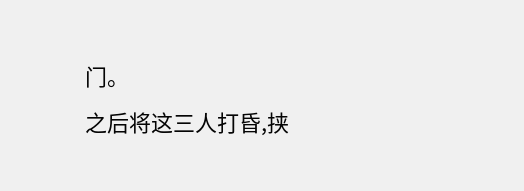门。
之后将这三人打昏,挟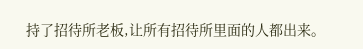持了招待所老板,让所有招待所里面的人都出来。